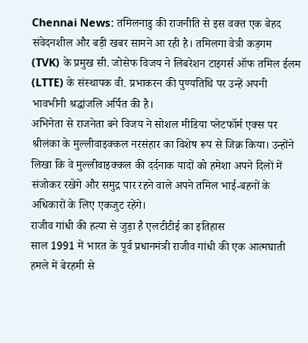Chennai News: तमिलनाडु की राजनीति से इस वक्त एक बेहद संवेदनशील और बड़ी खबर सामने आ रही है। तमिलगा वेत्री कड़गम (TVK) के प्रमुख सी. जोसेफ विजय ने लिबरेशन टाइगर्स ऑफ तमिल ईलम (LTTE) के संस्थापक वी. प्रभाकरन की पुण्यतिथि पर उन्हें अपनी भावभीनी श्रद्धांजलि अर्पित की है।
अभिनेता से राजनेता बने विजय ने सोशल मीडिया प्लेटफॉर्म एक्स पर श्रीलंका के मुल्लीवाइक्कल नरसंहार का विशेष रूप से जिक्र किया। उन्होंने लिखा कि वे मुल्लीवाइक्कल की दर्दनाक यादों को हमेशा अपने दिलों में संजोकर रखेंगे और समुद्र पार रहने वाले अपने तमिल भाई-बहनों के अधिकारों के लिए एकजुट रहेंगे।
राजीव गांधी की हत्या से जुड़ा है एलटीटीई का इतिहास
साल 1991 में भारत के पूर्व प्रधानमंत्री राजीव गांधी की एक आत्मघाती हमले में बेरहमी से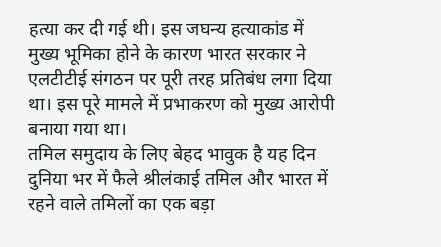हत्या कर दी गई थी। इस जघन्य हत्याकांड में मुख्य भूमिका होने के कारण भारत सरकार ने एलटीटीई संगठन पर पूरी तरह प्रतिबंध लगा दिया था। इस पूरे मामले में प्रभाकरण को मुख्य आरोपी बनाया गया था।
तमिल समुदाय के लिए बेहद भावुक है यह दिन
दुनिया भर में फैले श्रीलंकाई तमिल और भारत में रहने वाले तमिलों का एक बड़ा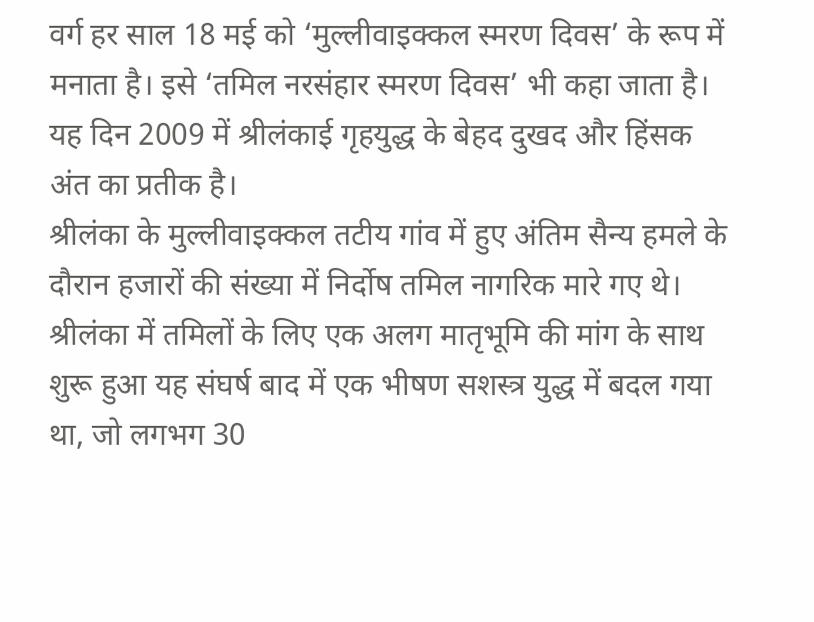वर्ग हर साल 18 मई को ‘मुल्लीवाइक्कल स्मरण दिवस’ के रूप में मनाता है। इसे ‘तमिल नरसंहार स्मरण दिवस’ भी कहा जाता है। यह दिन 2009 में श्रीलंकाई गृहयुद्ध के बेहद दुखद और हिंसक अंत का प्रतीक है।
श्रीलंका के मुल्लीवाइक्कल तटीय गांव में हुए अंतिम सैन्य हमले के दौरान हजारों की संख्या में निर्दोष तमिल नागरिक मारे गए थे। श्रीलंका में तमिलों के लिए एक अलग मातृभूमि की मांग के साथ शुरू हुआ यह संघर्ष बाद में एक भीषण सशस्त्र युद्ध में बदल गया था, जो लगभग 30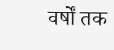वर्षों तक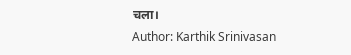चला।
Author: Karthik Srinivasan